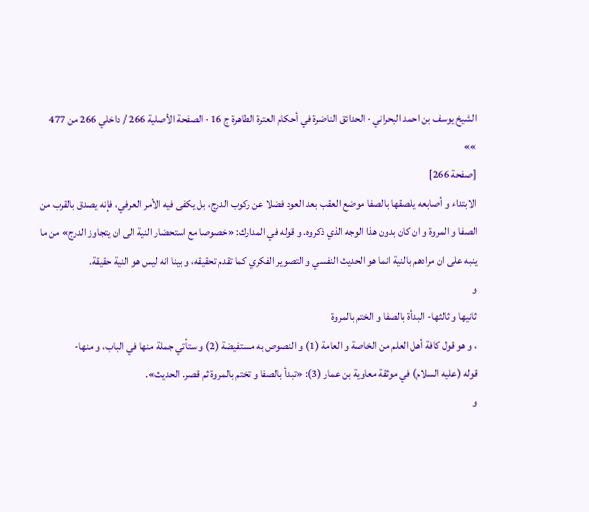الشيخ يوسف بن احمد البحراني · الحدائق الناضرة في أحكام العترة الطاهرة ج 16 · الصفحة الأصلية 266 / داخلي 266 من 477
»»
[صفحة 266]
الابتداء و أصابعه يلصقها بالصفا موضع العقب بعد العود فضلا عن ركوب الدرج، بل يكفى فيه الأمر العرفي، فإنه يصدق بالقرب من الصفا و المروة و ان كان بدون هذا الوجه الذي ذكروه. و قوله في المدارك: «خصوصا مع استحضار النية الى ان يتجاوز الدرج» من ما ينبه على ان مرادهم بالنية انما هو الحديث النفسي و التصوير الفكري كما تقدم تحقيقه، و بينا انه ليس هو النية حقيقة.
و
ثانيها و ثالثها- البدأة بالصفا و الختم بالمروة
، و هو قول كافة أهل العلم من الخاصة و العامة (1) و النصوص به مستفيضة (2) و ستأتي جملة منها في الباب، و منها-
قوله (عليه السلام) في موثقة معاوية بن عمار (3): «تبدأ بالصفا و تختم بالمروة ثم قصر. الحديث».
و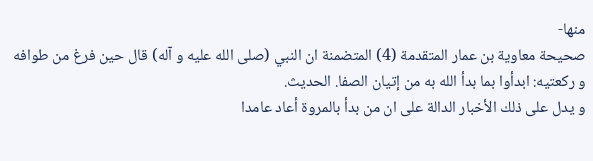منها-
صحيحة معاوية بن عمار المتقدمة (4) المتضمنة ان النبي (صلى الله عليه و آله) قال حين فرغ من طوافه و ركعتيه: ابدأوا بما بدأ الله به من إتيان الصفا. الحديث.
و يدل على ذلك الأخبار الدالة على ان من بدأ بالمروة أعاد عامدا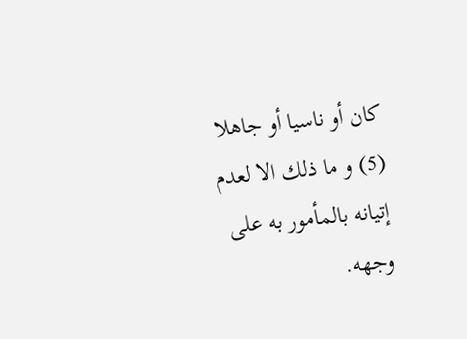كان أو ناسيا أو جاهلا (5) و ما ذلك الا لعدم إتيانه بالمأمور به على وجهه.